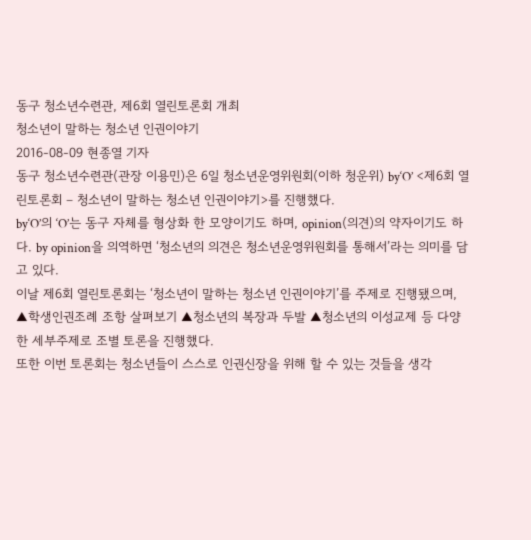동구 청소년수련관, 제6회 열린토론회 개최
청소년이 말하는 청소년 인권이야기
2016-08-09 현종열 기자
동구 청소년수련관(관장 이용민)은 6일 청소년운영위원회(이하 청운위) by‘O’ <제6회 열린토론회 – 청소년이 말하는 청소년 인권이야기>를 진행했다.
by‘O’의 ‘O’는 동구 자체를 형상화 한 모양이기도 하며, opinion(의견)의 약자이기도 하다. by opinion을 의역하면 ‘청소년의 의견은 청소년운영위원회를 통해서’라는 의미를 담고 있다.
이날 제6회 열린토론회는 ‘청소년이 말하는 청소년 인권이야기’를 주제로 진행됐으며, ▲학생인권조례 조항 살펴보기 ▲청소년의 복장과 두발 ▲청소년의 이성교제 등 다양한 세부주제로 조별 토론을 진행했다.
또한 이번 토론회는 청소년들이 스스로 인권신장을 위해 할 수 있는 것들을 생각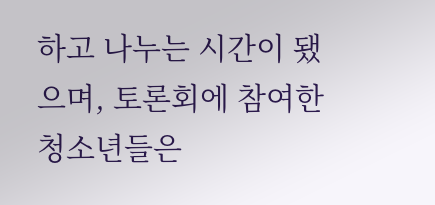하고 나누는 시간이 됐으며, 토론회에 참여한 청소년들은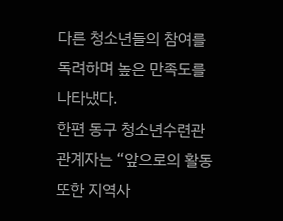다른 청소년들의 참여를 독려하며 높은 만족도를 나타냈다.
한편 동구 청소년수련관 관계자는 “앞으로의 활동 또한 지역사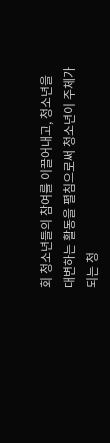회 청소년들의 참여를 이끌어내고, 청소년을 대변하는 활동을 펼침으로써 청소년이 주체가 되는 청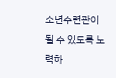소년수련관이 될 수 있도록 노력하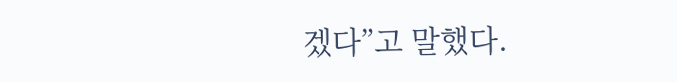겠다”고 말했다.